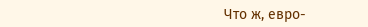Что ж, евро-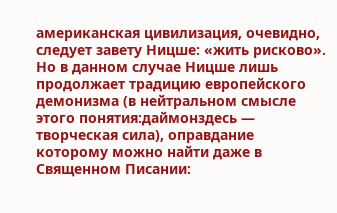американская цивилизация, очевидно, следует завету Ницше: «жить рисково». Но в данном случае Ницше лишь продолжает традицию европейского демонизма (в нейтральном смысле этого понятия:даймонздесь — творческая сила), оправдание которому можно найти даже в Священном Писании: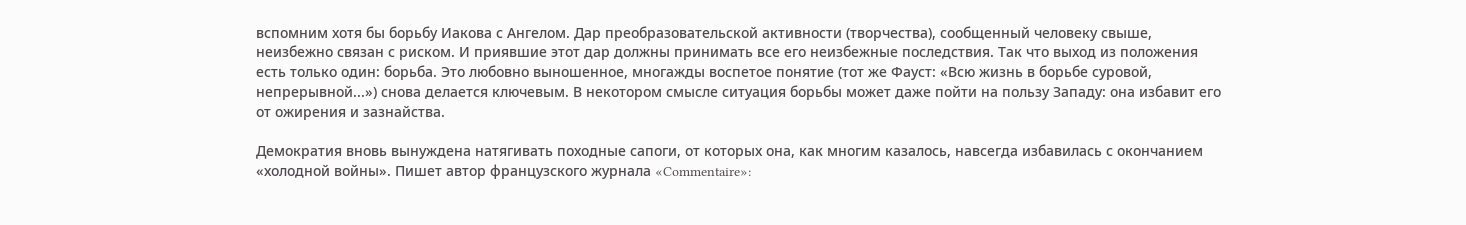вспомним хотя бы борьбу Иакова с Ангелом. Дар преобразовательской активности (творчества), сообщенный человеку свыше, неизбежно связан с риском. И приявшие этот дар должны принимать все его неизбежные последствия. Так что выход из положения есть только один: борьба. Это любовно выношенное, многажды воспетое понятие (тот же Фауст: «Всю жизнь в борьбе суровой, непрерывной...») снова делается ключевым. В некотором смысле ситуация борьбы может даже пойти на пользу Западу: она избавит его от ожирения и зазнайства.

Демократия вновь вынуждена натягивать походные сапоги, от которых она, как многим казалось, навсегда избавилась с окончанием «холодной войны». Пишет автор французского журнала «Commentaire»: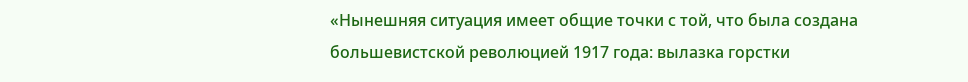«Нынешняя ситуация имеет общие точки с той, что была создана большевистской революцией 1917 года: вылазка горстки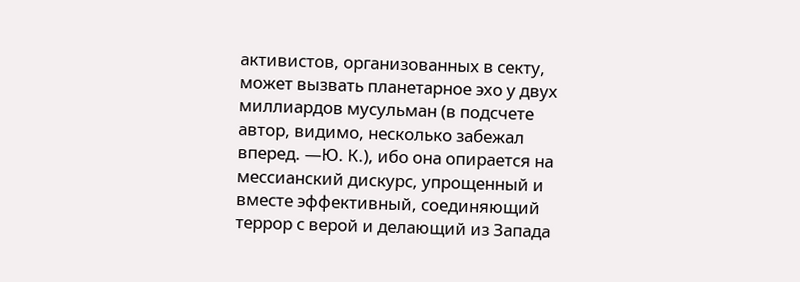активистов, организованных в секту, может вызвать планетарное эхо у двух миллиардов мусульман (в подсчете автор, видимо, несколько забежал вперед. —Ю. К.), ибо она опирается на мессианский дискурс, упрощенный и вместе эффективный, соединяющий террор с верой и делающий из Запада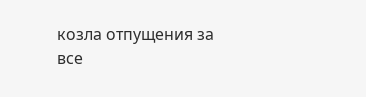козла отпущения за все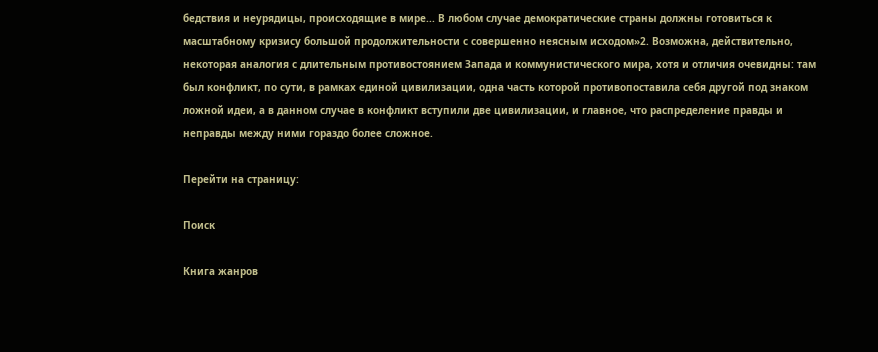бедствия и неурядицы, происходящие в мире... В любом случае демократические страны должны готовиться к масштабному кризису большой продолжительности с совершенно неясным исходом»2. Возможна, действительно, некоторая аналогия с длительным противостоянием Запада и коммунистического мира, хотя и отличия очевидны: там был конфликт, по сути, в рамках единой цивилизации, одна часть которой противопоставила себя другой под знаком ложной идеи, а в данном случае в конфликт вступили две цивилизации, и главное, что распределение правды и неправды между ними гораздо более сложное.

Перейти на страницу:

Поиск

Книга жанров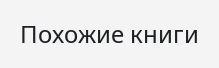Похожие книги